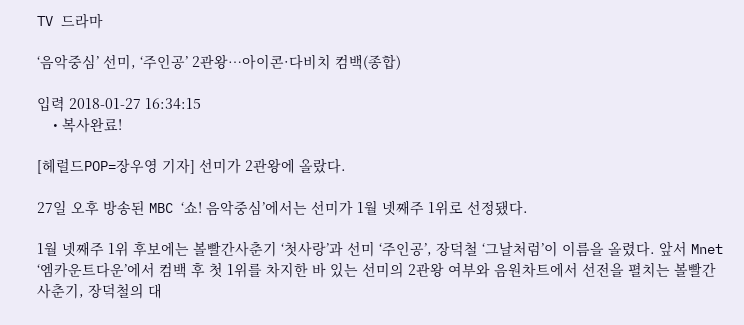TV 드라마

‘음악중심’ 선미, ‘주인공’ 2관왕…아이콘·다비치 컴백(종합)

입력 2018-01-27 16:34:15
    • 복사완료!

[헤럴드POP=장우영 기자] 선미가 2관왕에 올랐다.

27일 오후 방송된 MBC ‘쇼! 음악중심’에서는 선미가 1월 넷째주 1위로 선정됐다.

1월 넷째주 1위 후보에는 볼빨간사춘기 ‘첫사랑’과 선미 ‘주인공’, 장덕철 ‘그날처럼’이 이름을 올렸다. 앞서 Mnet ‘엠카운트다운’에서 컴백 후 첫 1위를 차지한 바 있는 선미의 2관왕 여부와 음원차트에서 선전을 펼치는 볼빨간 사춘기, 장덕철의 대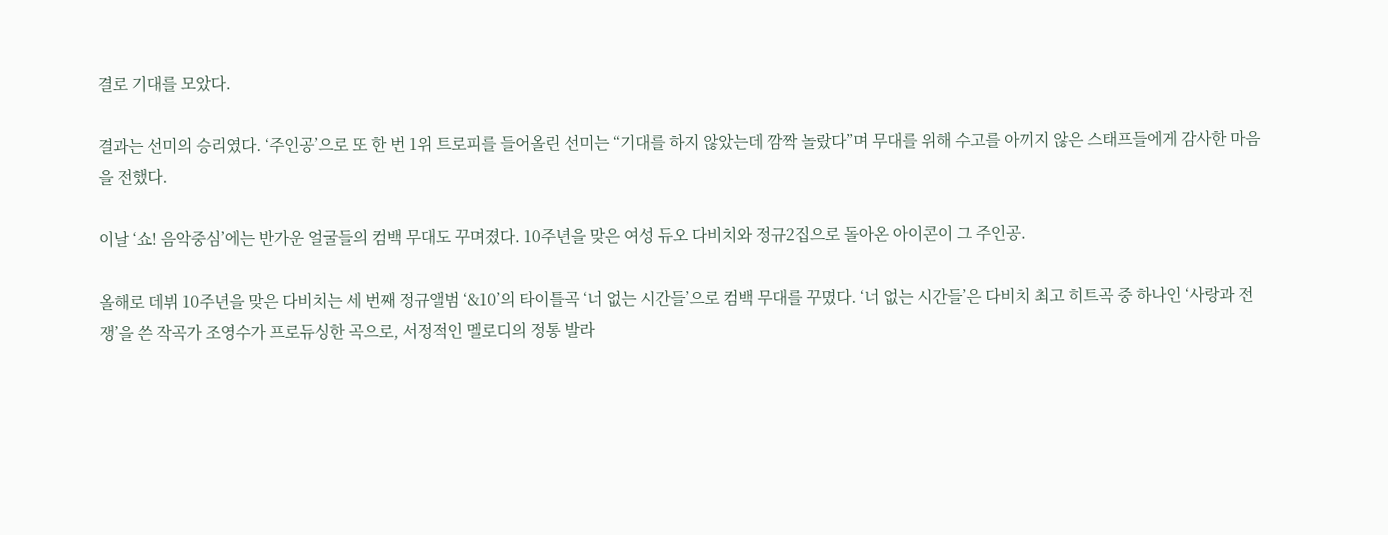결로 기대를 모았다.

결과는 선미의 승리였다. ‘주인공’으로 또 한 번 1위 트로피를 들어올린 선미는 “기대를 하지 않았는데 깜짝 놀랐다”며 무대를 위해 수고를 아끼지 않은 스태프들에게 감사한 마음을 전했다.

이날 ‘쇼! 음악중심’에는 반가운 얼굴들의 컴백 무대도 꾸며졌다. 10주년을 맞은 여성 듀오 다비치와 정규2집으로 돌아온 아이콘이 그 주인공.

올해로 데뷔 10주년을 맞은 다비치는 세 번째 정규앨범 ‘&10’의 타이틀곡 ‘너 없는 시간들’으로 컴백 무대를 꾸몄다. ‘너 없는 시간들’은 다비치 최고 히트곡 중 하나인 ‘사랑과 전쟁’을 쓴 작곡가 조영수가 프로듀싱한 곡으로, 서정적인 멜로디의 정통 발라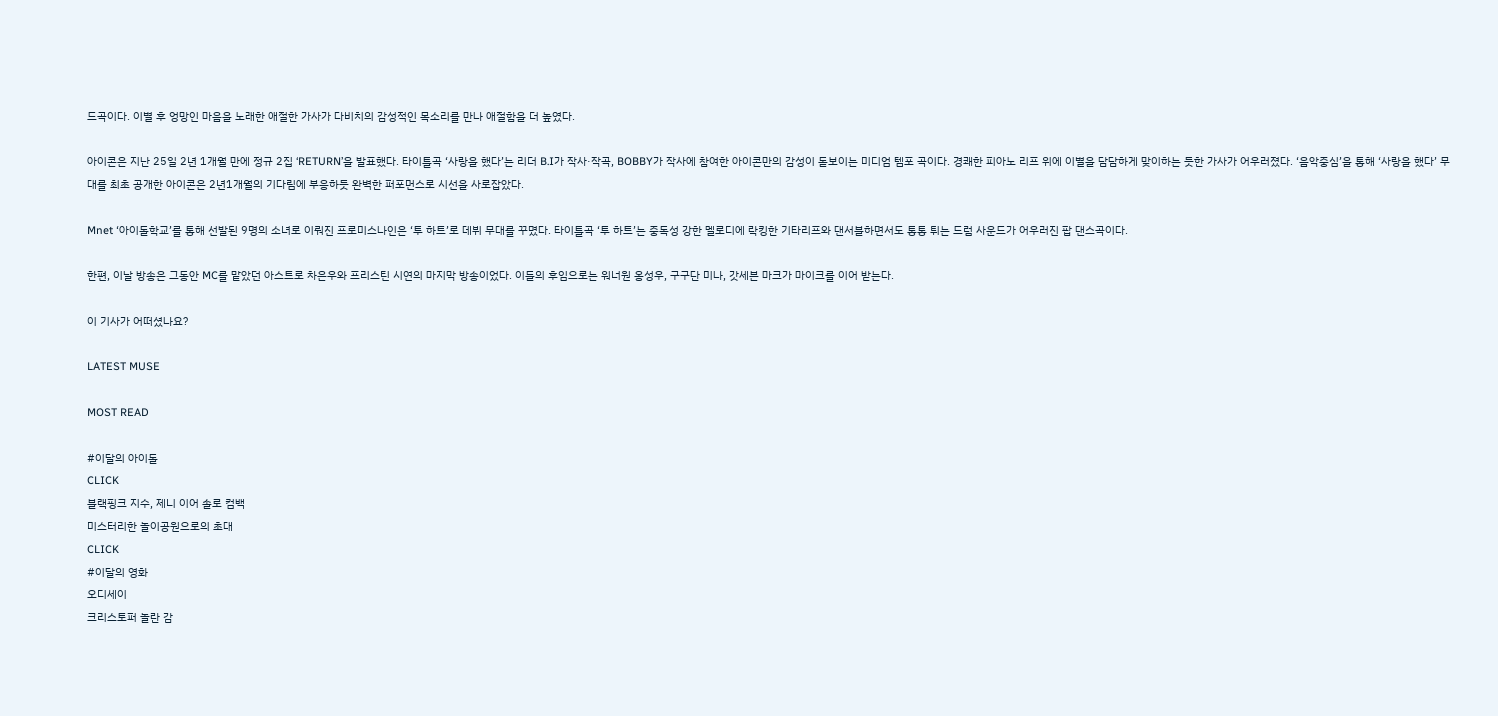드곡이다. 이별 후 엉망인 마음을 노래한 애절한 가사가 다비치의 감성적인 목소리를 만나 애절함을 더 높였다.

아이콘은 지난 25일 2년 1개월 만에 정규 2집 ‘RETURN’을 발표했다. 타이틀곡 ‘사랑을 했다’는 리더 B.I가 작사·작곡, BOBBY가 작사에 참여한 아이콘만의 감성이 돋보이는 미디엄 템포 곡이다. 경쾌한 피아노 리프 위에 이별을 담담하게 맞이하는 듯한 가사가 어우러졌다. ‘음악중심’을 통해 ‘사랑을 했다’ 무대를 최초 공개한 아이콘은 2년1개월의 기다림에 부응하듯 완벽한 퍼포먼스로 시선을 사로잡았다.

Mnet ‘아이돌학교’를 통해 선발된 9명의 소녀로 이뤄진 프로미스나인은 ‘투 하트’로 데뷔 무대를 꾸몄다. 타이틀곡 ‘투 하트’는 중독성 강한 멜로디에 락킹한 기타리프와 댄서블하면서도 통통 튀는 드럼 사운드가 어우러진 팝 댄스곡이다.

한편, 이날 방송은 그동안 MC를 맡았던 아스트로 차은우와 프리스틴 시연의 마지막 방송이었다. 이들의 후임으로는 워너원 옹성우, 구구단 미나, 갓세븐 마크가 마이크를 이어 받는다.

이 기사가 어떠셨나요?

LATEST MUSE

MOST READ

#이달의 아이돌
CLICK
블랙핑크 지수, 제니 이어 솔로 컴백
미스터리한 놀이공원으로의 초대
CLICK
#이달의 영화
오디세이
크리스토퍼 놀란 감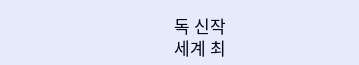독 신작
세계 최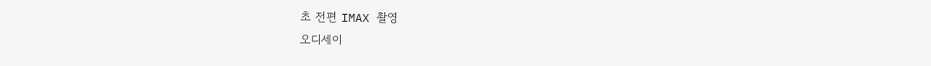초 전편 IMAX 촬영
오디세이